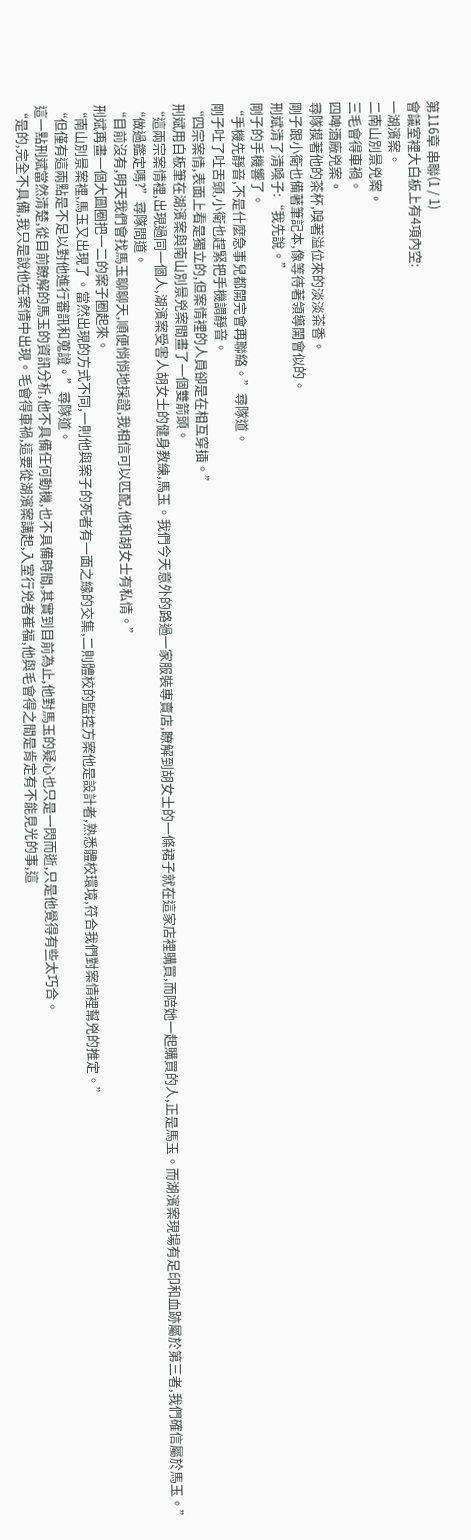第116章 串聯(1 / 1)
會議室裡大白板上有4項內空:
一湖濱案。
二南山別景兇案。
三毛會得車禍。
四啤酒廠兇案。
尋隊摸著他的茶杯,嗅著溢位來的淡淡茶香。
剛子跟小衛也備著筆記本,像等待著領導開會似的。
刑斌清了清嗓子:“我先說。”
剛子的手機響了。
“手機先靜音,不是什麼急事兒都開完會再聯絡。”尋隊道。
剛子吐了吐舌頭,小衛也趕緊把手機調靜音。
“四宗案情,表面上看是獨立的,但案情裡的人員卻是在相互穿插。”
刑斌用白板筆在湖濱案與南山別景兇案間畫了一個雙箭頭。
“這兩宗案情裡,出現過同一個人,湖濱案受害人胡女士的健身教練,馬玉。我們今天意外的路過一家服裝專賣店,瞭解到胡女士的一條裙子就在這家店裡購買,而陪她一起購買的人,正是馬玉。而湖濱案現場有足印和血跡屬於第三者,我們確信屬於馬玉。”
“做過鑑定嗎?”尋隊問道。
“目前沒有,明天我們會找馬玉聊聊天,順便悄悄地採證,我相信可以匹配,他和胡女士有私情。”
刑斌再畫一個大圓圈把一二的案子圈起來。
“南山別景案裡,馬玉又出現了。當然出現的方式不同,一則他與案子的死者有一面之緣的交集,二則體校的監控方案他是設計者,熟悉體校環境,符合我們對案情裡幫兇的推定。”
“但僅有這兩點是不足以對他進行審訊和蒐證。”尋隊道。
這一點刑斌當然清楚,從目前瞭解的馬玉的資訊分析,他不具備任何動機,也不具備時間,其實到目前為止,他對馬玉的疑心也只是一閃而逝,只是他覺得有些太巧合。
“是的,完全不具備,我只是說他在案情中出現。毛會得車禍,這要從湖濱案講起,入室行兇者崔福,他與毛會得之間是肯定有不能見光的事,這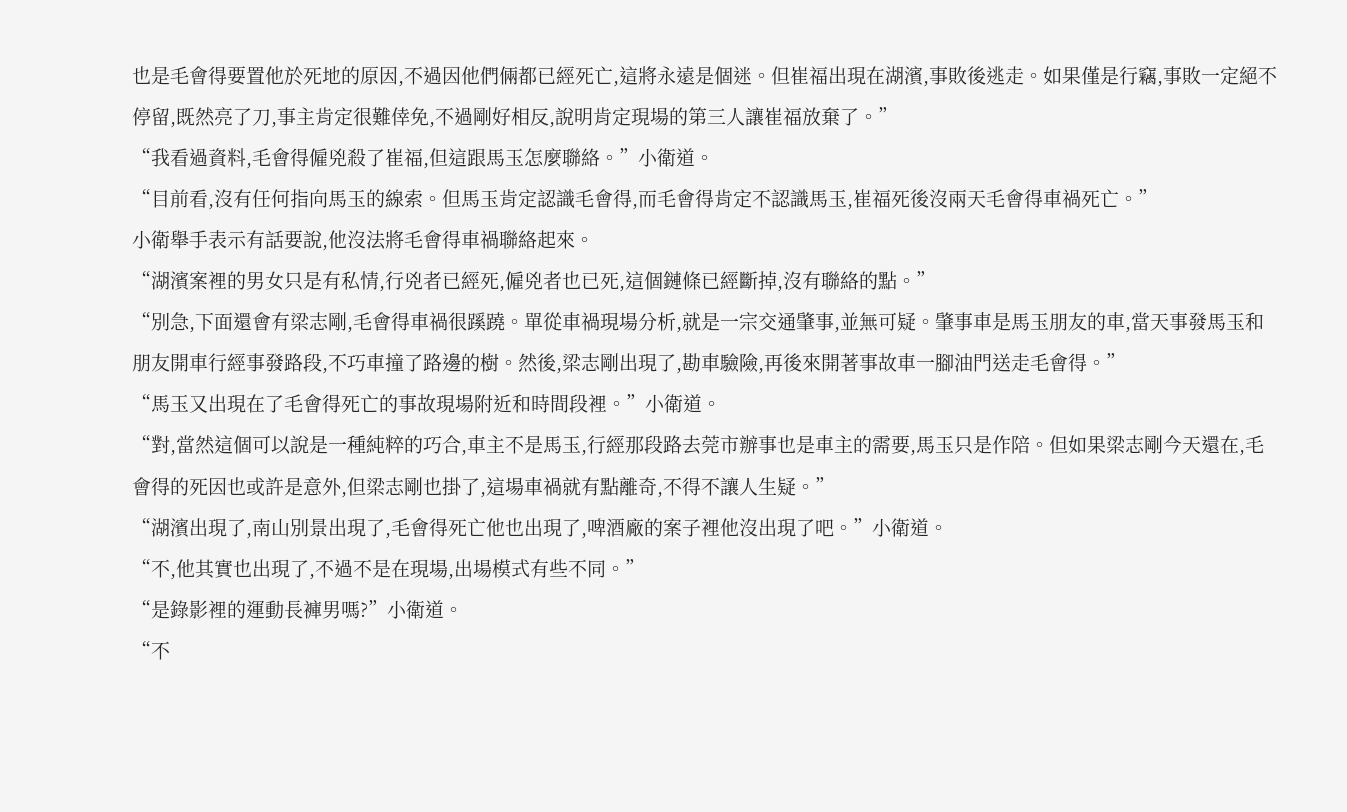也是毛會得要置他於死地的原因,不過因他們倆都已經死亡,這將永遠是個迷。但崔福出現在湖濱,事敗後逃走。如果僅是行竊,事敗一定絕不停留,既然亮了刀,事主肯定很難倖免,不過剛好相反,說明肯定現場的第三人讓崔福放棄了。”
“我看過資料,毛會得僱兇殺了崔福,但這跟馬玉怎麼聯絡。”小衛道。
“目前看,沒有任何指向馬玉的線索。但馬玉肯定認識毛會得,而毛會得肯定不認識馬玉,崔福死後沒兩天毛會得車禍死亡。”
小衛舉手表示有話要說,他沒法將毛會得車禍聯絡起來。
“湖濱案裡的男女只是有私情,行兇者已經死,僱兇者也已死,這個鏈條已經斷掉,沒有聯絡的點。”
“別急,下面還會有梁志剛,毛會得車禍很蹊蹺。單從車禍現場分析,就是一宗交通肇事,並無可疑。肇事車是馬玉朋友的車,當天事發馬玉和朋友開車行經事發路段,不巧車撞了路邊的樹。然後,梁志剛出現了,勘車驗險,再後來開著事故車一腳油門送走毛會得。”
“馬玉又出現在了毛會得死亡的事故現場附近和時間段裡。”小衛道。
“對,當然這個可以說是一種純粹的巧合,車主不是馬玉,行經那段路去莞市辦事也是車主的需要,馬玉只是作陪。但如果梁志剛今天還在,毛會得的死因也或許是意外,但梁志剛也掛了,這場車禍就有點離奇,不得不讓人生疑。”
“湖濱出現了,南山別景出現了,毛會得死亡他也出現了,啤酒廠的案子裡他沒出現了吧。”小衛道。
“不,他其實也出現了,不過不是在現場,出場模式有些不同。”
“是錄影裡的運動長褲男嗎?”小衛道。
“不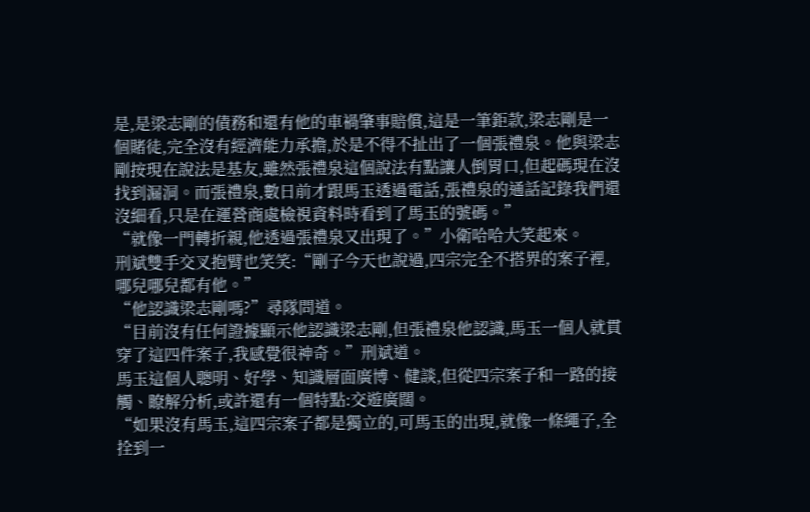是,是梁志剛的債務和還有他的車禍肇事賠償,這是一筆鉅款,梁志剛是一個賭徒,完全沒有經濟能力承擔,於是不得不扯出了一個張禮泉。他與梁志剛按現在說法是基友,雖然張禮泉這個說法有點讓人倒胃口,但起碼現在沒找到漏洞。而張禮泉,數日前才跟馬玉透過電話,張禮泉的通話記錄我們還沒細看,只是在運營商處檢視資料時看到了馬玉的號碼。”
“就像一門轉折親,他透過張禮泉又出現了。”小衛哈哈大笑起來。
刑斌雙手交叉抱臂也笑笑:“剛子今天也說過,四宗完全不搭界的案子裡,哪兒哪兒都有他。”
“他認識梁志剛嗎?”尋隊問道。
“目前沒有任何證據顯示他認識梁志剛,但張禮泉他認識,馬玉一個人就貫穿了這四件案子,我感覺很神奇。”刑斌道。
馬玉這個人聰明、好學、知識層面廣博、健談,但從四宗案子和一路的接觸、瞭解分析,或許還有一個特點:交遊廣闊。
“如果沒有馬玉,這四宗案子都是獨立的,可馬玉的出現,就像一條繩子,全拴到一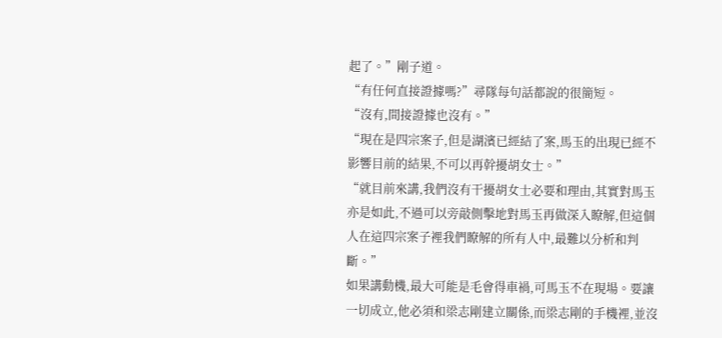起了。”剛子道。
“有任何直接證據嗎?”尋隊每句話都說的很簡短。
“沒有,間接證據也沒有。”
“現在是四宗案子,但是湖濱已經結了案,馬玉的出現已經不影響目前的結果,不可以再幹擾胡女士。”
“就目前來講,我們沒有干擾胡女士必要和理由,其實對馬玉亦是如此,不過可以旁敲側擊地對馬玉再做深入瞭解,但這個人在這四宗案子裡我們瞭解的所有人中,最難以分析和判斷。”
如果講動機,最大可能是毛會得車禍,可馬玉不在現場。要讓一切成立,他必須和梁志剛建立關係,而梁志剛的手機裡,並沒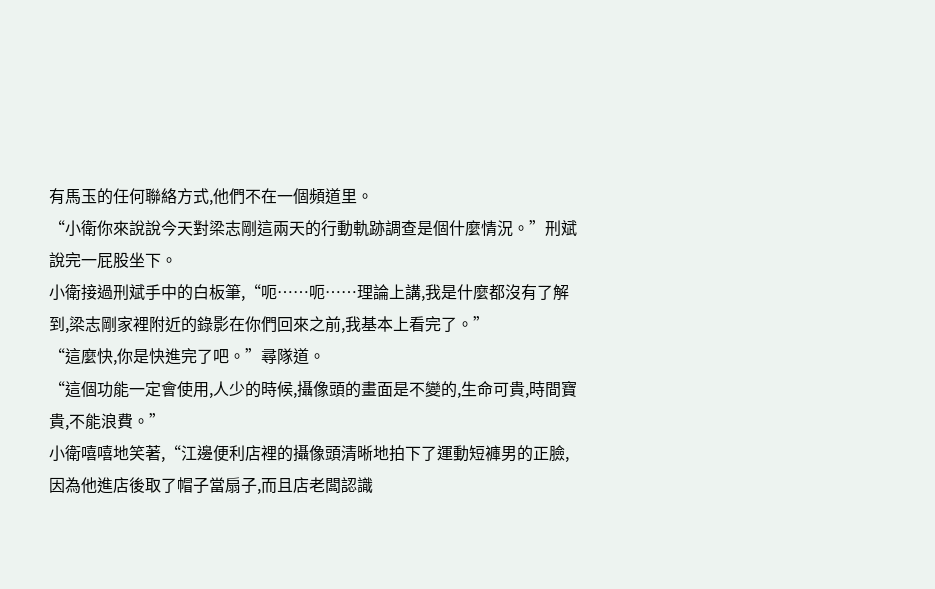有馬玉的任何聯絡方式,他們不在一個頻道里。
“小衛你來說說今天對梁志剛這兩天的行動軌跡調查是個什麼情況。”刑斌說完一屁股坐下。
小衛接過刑斌手中的白板筆,“呃……呃……理論上講,我是什麼都沒有了解到,梁志剛家裡附近的錄影在你們回來之前,我基本上看完了。”
“這麼快,你是快進完了吧。”尋隊道。
“這個功能一定會使用,人少的時候,攝像頭的畫面是不變的,生命可貴,時間寶貴,不能浪費。”
小衛嘻嘻地笑著,“江邊便利店裡的攝像頭清晰地拍下了運動短褲男的正臉,因為他進店後取了帽子當扇子,而且店老闆認識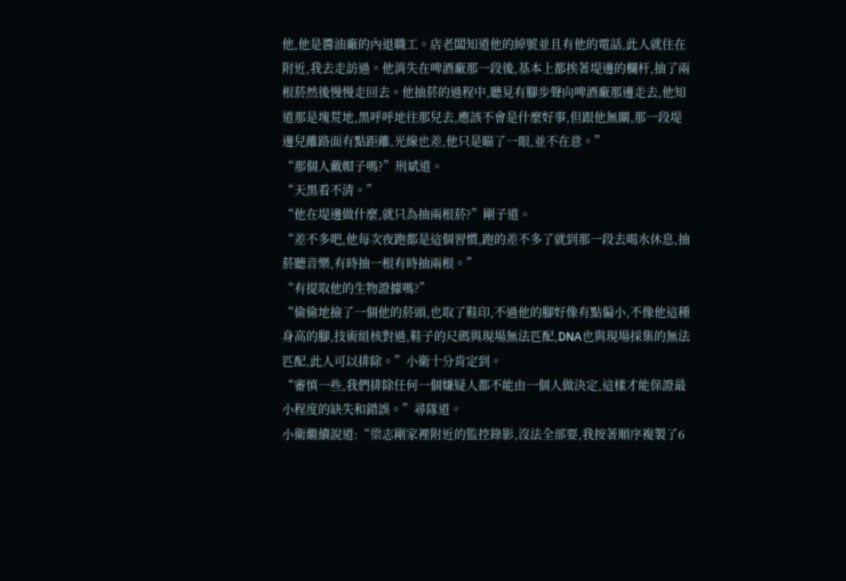他,他是醬油廠的內退職工。店老闆知道他的綽號並且有他的電話,此人就住在附近,我去走訪過。他消失在啤酒廠那一段後,基本上都挨著堤邊的欄杆,抽了兩根菸然後慢慢走回去。他抽菸的過程中,聽見有腳步聲向啤酒廠那邊走去,他知道那是塊荒地,黑呼呼地往那兒去,應該不會是什麼好事,但跟他無關,那一段堤邊兒離路面有點距離,光線也差,他只是瞄了一眼,並不在意。”
“那個人戴帽子嗎?”刑斌道。
“天黑看不清。”
“他在堤邊做什麼,就只為抽兩根菸?”剛子道。
“差不多吧,他每次夜跑都是這個習慣,跑的差不多了就到那一段去喝水休息,抽菸聽音樂,有時抽一根有時抽兩根。”
“有提取他的生物證據嗎?”
“偷偷地撿了一個他的菸頭,也取了鞋印,不過他的腳好像有點偏小,不像他這種身高的腳,技術組核對過,鞋子的尺碼與現場無法匹配,DNA也與現場採集的無法匹配,此人可以排除。”小衛十分肯定到。
“審慎一些,我們排除任何一個嫌疑人都不能由一個人做決定,這樣才能保證最小程度的缺失和錯誤。”尋隊道。
小衛繼續說道:“梁志剛家裡附近的監控錄影,沒法全部要,我按著順序複製了6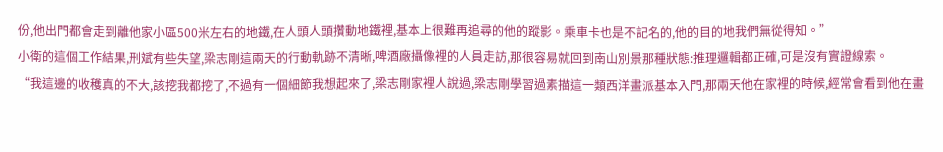份,他出門都會走到離他家小區500米左右的地鐵,在人頭人頭攢動地鐵裡,基本上很難再追尋的他的蹤影。乘車卡也是不記名的,他的目的地我們無從得知。”
小衛的這個工作結果,刑斌有些失望,梁志剛這兩天的行動軌跡不清晰,啤酒廠攝像裡的人員走訪,那很容易就回到南山別景那種狀態:推理邏輯都正確,可是沒有實證線索。
“我這邊的收穫真的不大,該挖我都挖了,不過有一個細節我想起來了,梁志剛家裡人說過,梁志剛學習過素描這一類西洋畫派基本入門,那兩天他在家裡的時候,經常會看到他在畫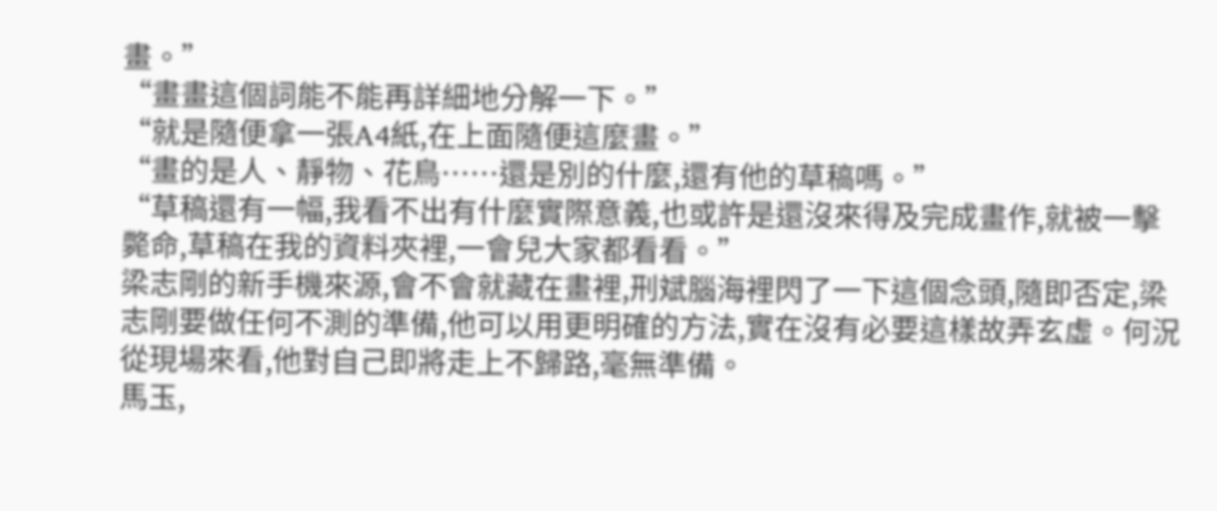畫。”
“畫畫這個詞能不能再詳細地分解一下。”
“就是隨便拿一張A4紙,在上面隨便這麼畫。”
“畫的是人、靜物、花鳥……還是別的什麼,還有他的草稿嗎。”
“草稿還有一幅,我看不出有什麼實際意義,也或許是還沒來得及完成畫作,就被一擊斃命,草稿在我的資料夾裡,一會兒大家都看看。”
梁志剛的新手機來源,會不會就藏在畫裡,刑斌腦海裡閃了一下這個念頭,隨即否定,梁志剛要做任何不測的準備,他可以用更明確的方法,實在沒有必要這樣故弄玄虛。何況從現場來看,他對自己即將走上不歸路,毫無準備。
馬玉,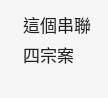這個串聯四宗案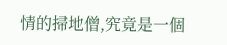情的掃地僧,究竟是一個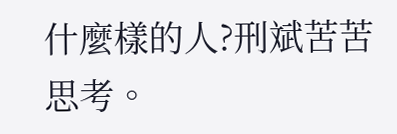什麼樣的人?刑斌苦苦思考。